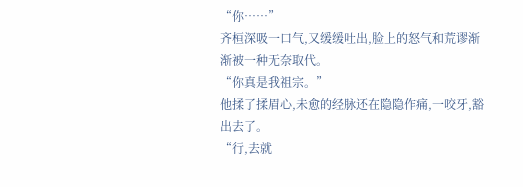“你……”
齐桓深吸一口气,又缓缓吐出,脸上的怒气和荒谬渐渐被一种无奈取代。
“你真是我祖宗。”
他揉了揉眉心,未愈的经脉还在隐隐作痛,一咬牙,豁出去了。
“行,去就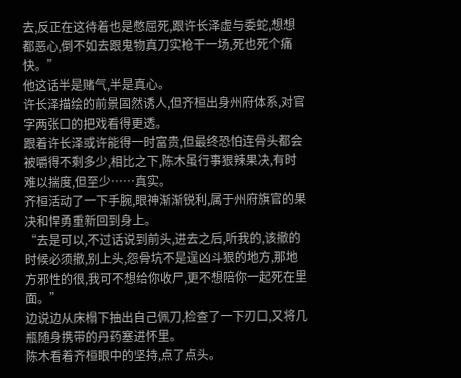去,反正在这待着也是憋屈死,跟许长泽虚与委蛇,想想都恶心,倒不如去跟鬼物真刀实枪干一场,死也死个痛快。”
他这话半是赌气,半是真心。
许长泽描绘的前景固然诱人,但齐桓出身州府体系,对官字两张口的把戏看得更透。
跟着许长泽或许能得一时富贵,但最终恐怕连骨头都会被嚼得不剩多少,相比之下,陈木虽行事狠辣果决,有时难以揣度,但至少……真实。
齐桓活动了一下手腕,眼神渐渐锐利,属于州府旗官的果决和悍勇重新回到身上。
“去是可以,不过话说到前头,进去之后,听我的,该撤的时候必须撤,别上头,怨骨坑不是逞凶斗狠的地方,那地方邪性的很,我可不想给你收尸,更不想陪你一起死在里面。”
边说边从床榻下抽出自己佩刀,检查了一下刃口,又将几瓶随身携带的丹药塞进怀里。
陈木看着齐桓眼中的坚持,点了点头。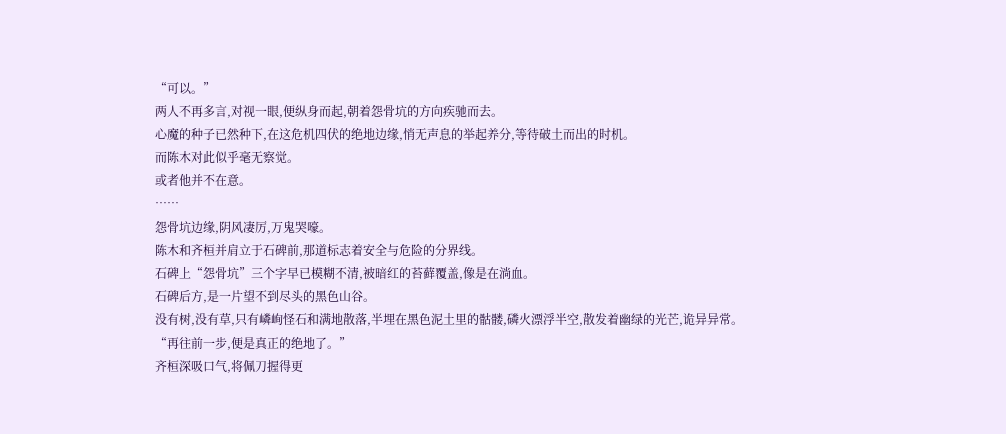“可以。”
两人不再多言,对视一眼,便纵身而起,朝着怨骨坑的方向疾驰而去。
心魔的种子已然种下,在这危机四伏的绝地边缘,悄无声息的举起养分,等待破土而出的时机。
而陈木对此似乎毫无察觉。
或者他并不在意。
……
怨骨坑边缘,阴风凄厉,万鬼哭嚎。
陈木和齐桓并肩立于石碑前,那道标志着安全与危险的分界线。
石碑上“怨骨坑”三个字早已模糊不清,被暗红的苔藓覆盖,像是在淌血。
石碑后方,是一片望不到尽头的黑色山谷。
没有树,没有草,只有嶙峋怪石和满地散落,半埋在黑色泥土里的骷髅,磷火漂浮半空,散发着幽绿的光芒,诡异异常。
“再往前一步,便是真正的绝地了。”
齐桓深吸口气,将佩刀握得更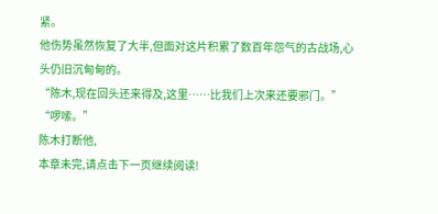紧。
他伤势虽然恢复了大半,但面对这片积累了数百年怨气的古战场,心头仍旧沉甸甸的。
“陈木,现在回头还来得及,这里……比我们上次来还要邪门。”
“啰嗦。”
陈木打断他,
本章未完,请点击下一页继续阅读!